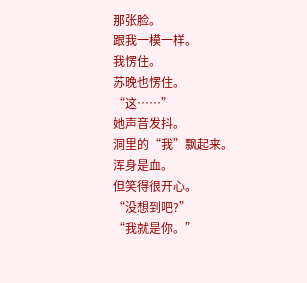那张脸。
跟我一模一样。
我愣住。
苏晚也愣住。
“这……”
她声音发抖。
洞里的“我”飘起来。
浑身是血。
但笑得很开心。
“没想到吧?”
“我就是你。”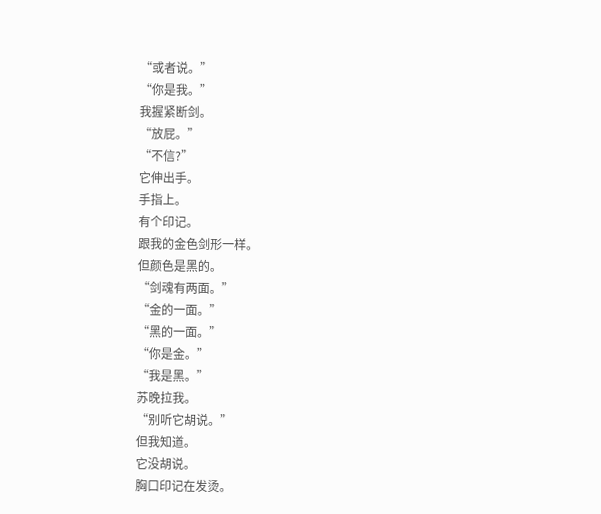“或者说。”
“你是我。”
我握紧断剑。
“放屁。”
“不信?”
它伸出手。
手指上。
有个印记。
跟我的金色剑形一样。
但颜色是黑的。
“剑魂有两面。”
“金的一面。”
“黑的一面。”
“你是金。”
“我是黑。”
苏晚拉我。
“别听它胡说。”
但我知道。
它没胡说。
胸口印记在发烫。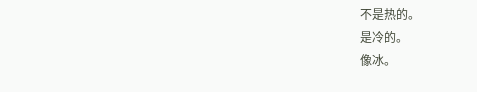不是热的。
是冷的。
像冰。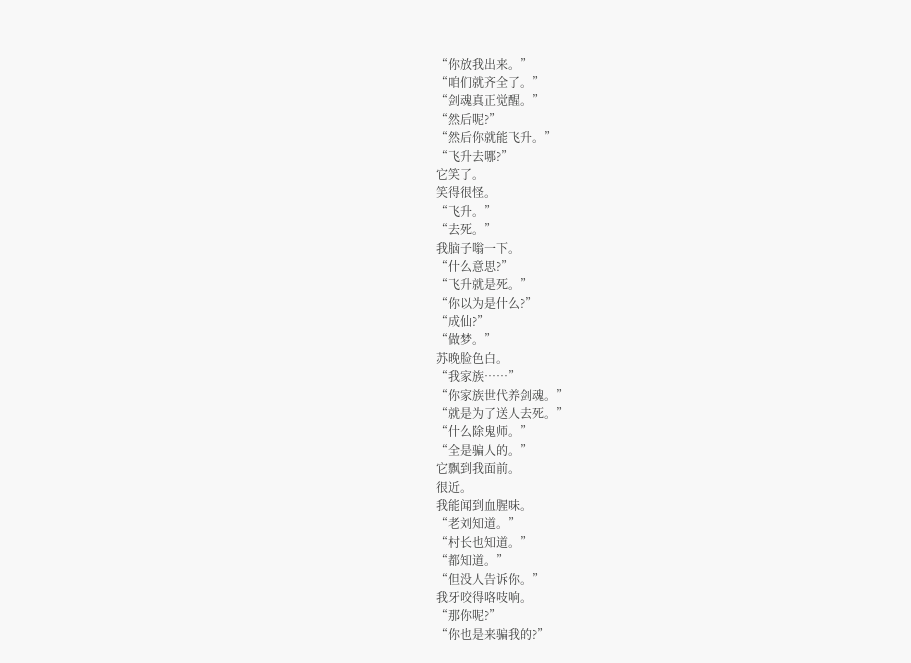“你放我出来。”
“咱们就齐全了。”
“剑魂真正觉醒。”
“然后呢?”
“然后你就能飞升。”
“飞升去哪?”
它笑了。
笑得很怪。
“飞升。”
“去死。”
我脑子嗡一下。
“什么意思?”
“飞升就是死。”
“你以为是什么?”
“成仙?”
“做梦。”
苏晚脸色白。
“我家族……”
“你家族世代养剑魂。”
“就是为了送人去死。”
“什么除鬼师。”
“全是骗人的。”
它飘到我面前。
很近。
我能闻到血腥味。
“老刘知道。”
“村长也知道。”
“都知道。”
“但没人告诉你。”
我牙咬得咯吱响。
“那你呢?”
“你也是来骗我的?”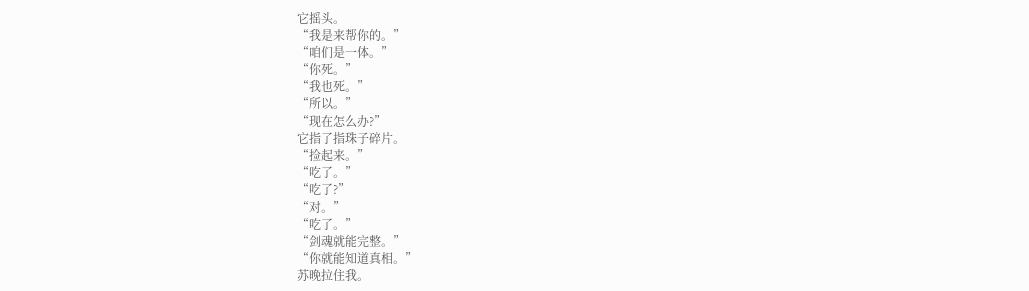它摇头。
“我是来帮你的。”
“咱们是一体。”
“你死。”
“我也死。”
“所以。”
“现在怎么办?”
它指了指珠子碎片。
“捡起来。”
“吃了。”
“吃了?”
“对。”
“吃了。”
“剑魂就能完整。”
“你就能知道真相。”
苏晚拉住我。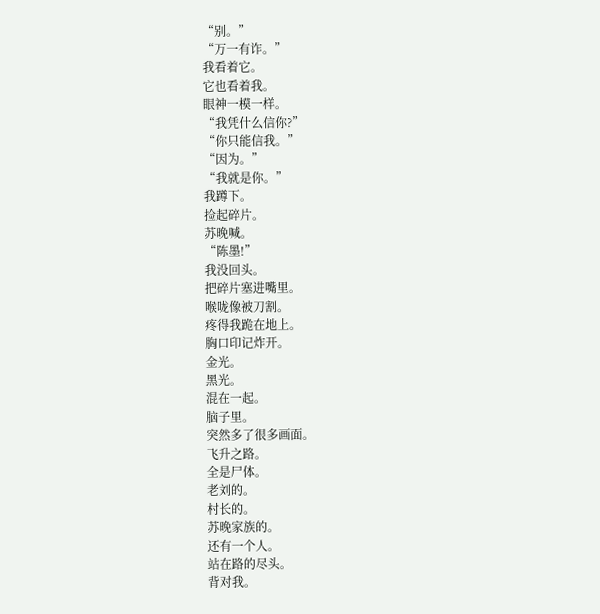“别。”
“万一有诈。”
我看着它。
它也看着我。
眼神一模一样。
“我凭什么信你?”
“你只能信我。”
“因为。”
“我就是你。”
我蹲下。
捡起碎片。
苏晚喊。
“陈墨!”
我没回头。
把碎片塞进嘴里。
喉咙像被刀割。
疼得我跪在地上。
胸口印记炸开。
金光。
黑光。
混在一起。
脑子里。
突然多了很多画面。
飞升之路。
全是尸体。
老刘的。
村长的。
苏晚家族的。
还有一个人。
站在路的尽头。
背对我。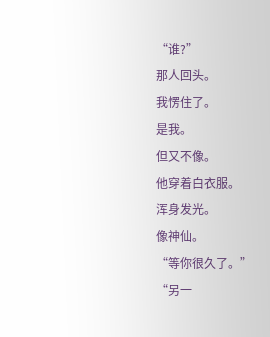“谁?”
那人回头。
我愣住了。
是我。
但又不像。
他穿着白衣服。
浑身发光。
像神仙。
“等你很久了。”
“另一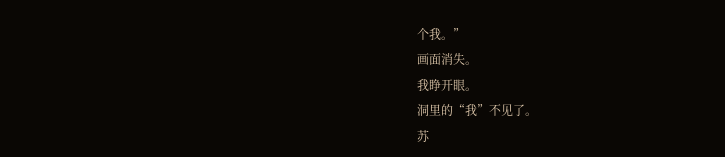个我。”
画面消失。
我睁开眼。
洞里的“我”不见了。
苏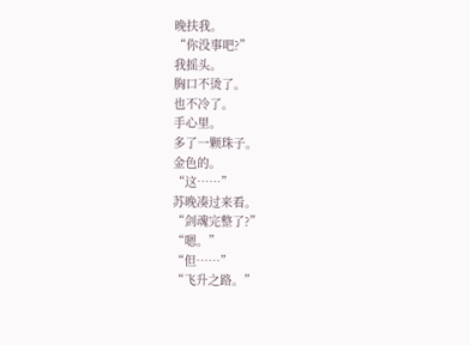晚扶我。
“你没事吧?”
我摇头。
胸口不烫了。
也不冷了。
手心里。
多了一颗珠子。
金色的。
“这……”
苏晚凑过来看。
“剑魂完整了?”
“嗯。”
“但……”
“飞升之路。”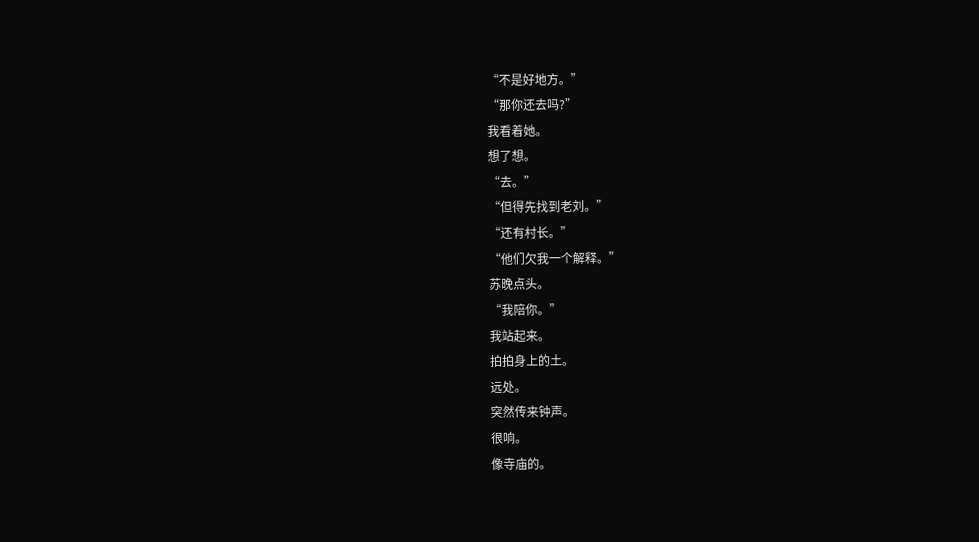“不是好地方。”
“那你还去吗?”
我看着她。
想了想。
“去。”
“但得先找到老刘。”
“还有村长。”
“他们欠我一个解释。”
苏晚点头。
“我陪你。”
我站起来。
拍拍身上的土。
远处。
突然传来钟声。
很响。
像寺庙的。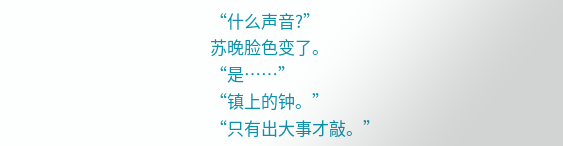“什么声音?”
苏晚脸色变了。
“是……”
“镇上的钟。”
“只有出大事才敲。”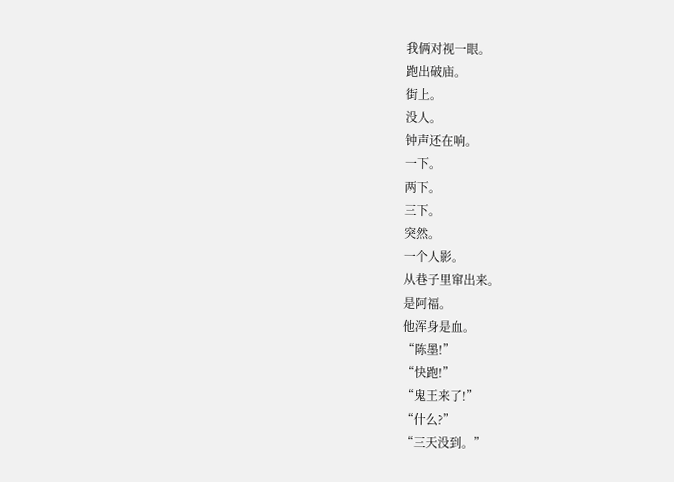我俩对视一眼。
跑出破庙。
街上。
没人。
钟声还在响。
一下。
两下。
三下。
突然。
一个人影。
从巷子里窜出来。
是阿福。
他浑身是血。
“陈墨!”
“快跑!”
“鬼王来了!”
“什么?”
“三天没到。”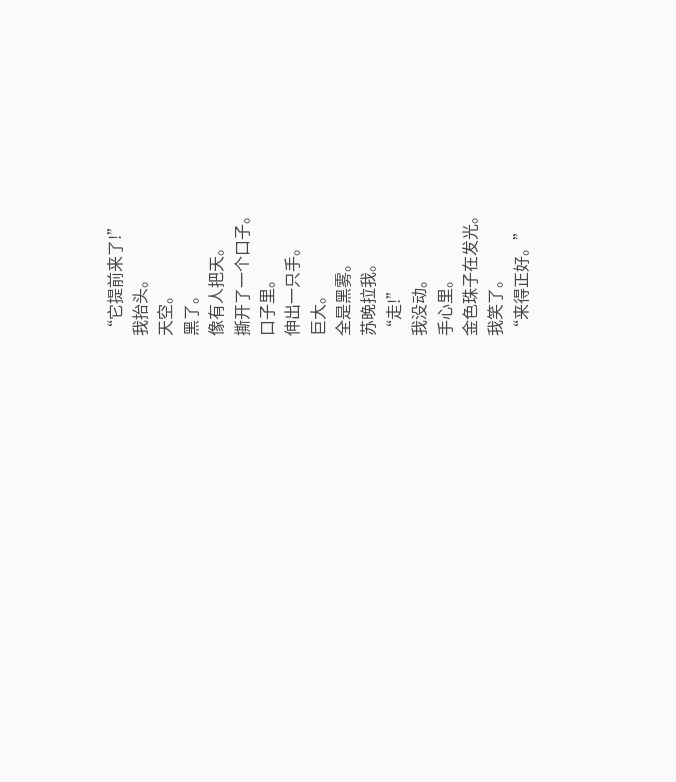“它提前来了!”
我抬头。
天空。
黑了。
像有人把天。
撕开了一个口子。
口子里。
伸出一只手。
巨大。
全是黑雾。
苏晚拉我。
“走!”
我没动。
手心里。
金色珠子在发光。
我笑了。
“来得正好。”